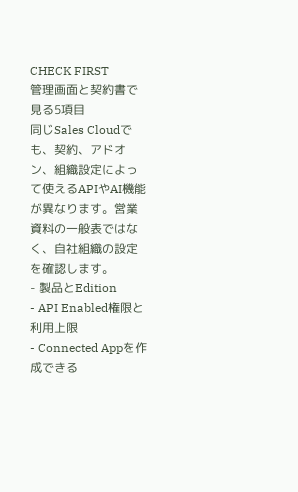CHECK FIRST
管理画面と契約書で見る5項目
同じSales Cloudでも、契約、アドオン、組織設定によって使えるAPIやAI機能が異なります。営業資料の一般表ではなく、自社組織の設定を確認します。
- 製品とEdition
- API Enabled権限と利用上限
- Connected Appを作成できる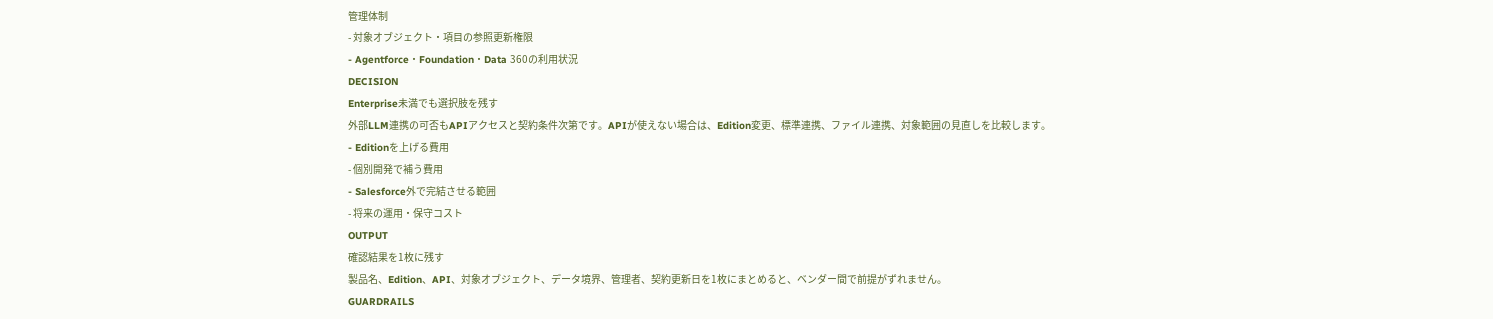管理体制
- 対象オブジェクト・項目の参照更新権限
- Agentforce・Foundation・Data 360の利用状況
DECISION
Enterprise未満でも選択肢を残す
外部LLM連携の可否もAPIアクセスと契約条件次第です。APIが使えない場合は、Edition変更、標準連携、ファイル連携、対象範囲の見直しを比較します。
- Editionを上げる費用
- 個別開発で補う費用
- Salesforce外で完結させる範囲
- 将来の運用・保守コスト
OUTPUT
確認結果を1枚に残す
製品名、Edition、API、対象オブジェクト、データ境界、管理者、契約更新日を1枚にまとめると、ベンダー間で前提がずれません。
GUARDRAILS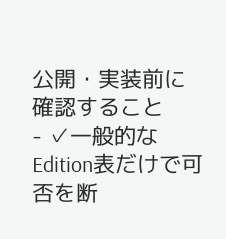公開・実装前に確認すること
- ✓一般的なEdition表だけで可否を断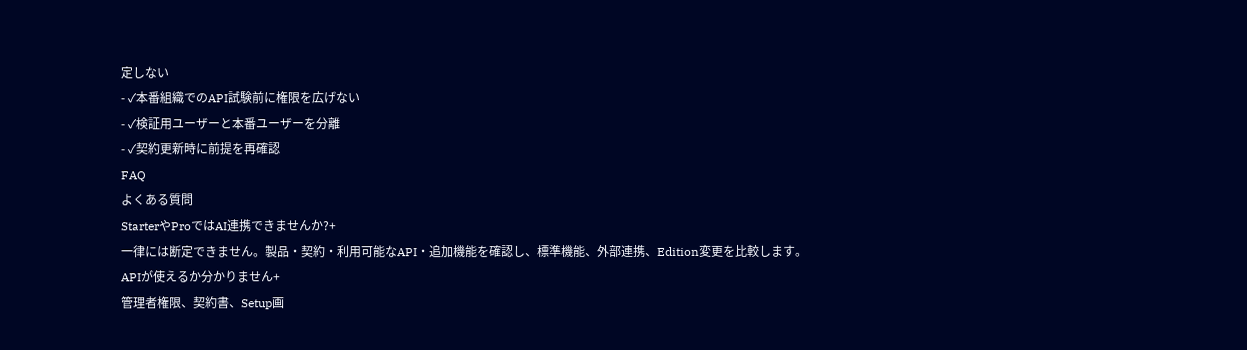定しない
- ✓本番組織でのAPI試験前に権限を広げない
- ✓検証用ユーザーと本番ユーザーを分離
- ✓契約更新時に前提を再確認
FAQ
よくある質問
StarterやProではAI連携できませんか?+
一律には断定できません。製品・契約・利用可能なAPI・追加機能を確認し、標準機能、外部連携、Edition変更を比較します。
APIが使えるか分かりません+
管理者権限、契約書、Setup画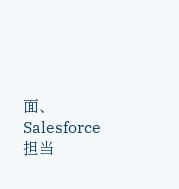面、Salesforce担当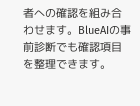者への確認を組み合わせます。BlueAIの事前診断でも確認項目を整理できます。